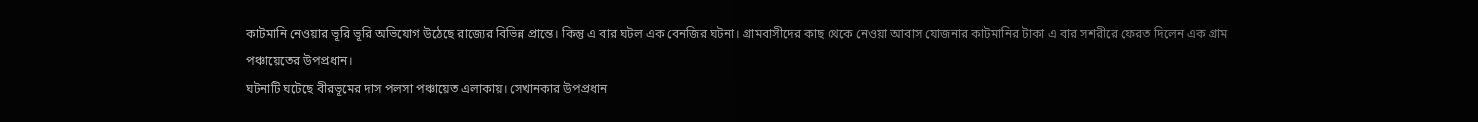কাটমানি নেওয়ার ভূরি ভূরি অভিযোগ উঠেছে রাজ্যের বিভিন্ন প্রান্তে। কিন্তু এ বার ঘটল এক বেনজির ঘটনা। গ্রামবাসীদের কাছ থেকে নেওয়া আবাস যোজনার কাটমানির টাকা এ বার সশরীরে ফেরত দিলেন এক গ্রাম পঞ্চায়েতের উপপ্রধান।
ঘটনাটি ঘটেছে বীরভূমের দাস পলসা পঞ্চায়েত এলাকায়। সেখানকার উপপ্রধান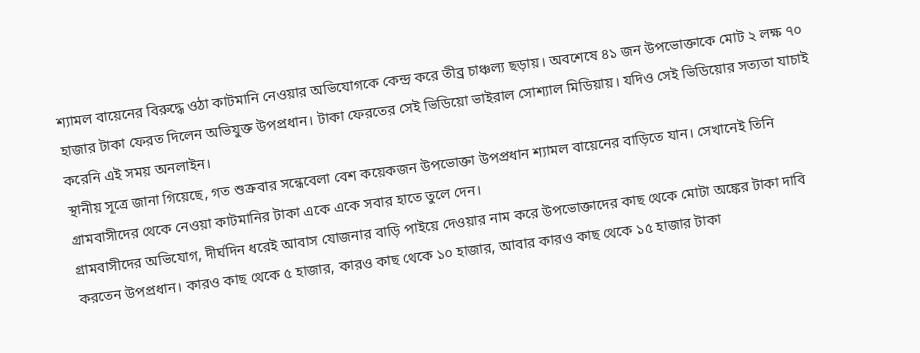শ্যামল বায়েনের বিরুদ্ধে ওঠা কাটমানি নেওয়ার অভিযোগকে কেন্দ্র করে তীব্র চাঞ্চল্য ছড়ায়। অবশেষে ৪১ জন উপভোক্তাকে মোট ২ লক্ষ ৭০ হাজার টাকা ফেরত দিলেন অভিযুক্ত উপপ্রধান। টাকা ফেরতের সেই ভিডিয়ো ভাইরাল সোশ্যাল মিডিয়ায়। যদিও সেই ভিডিয়োর সত্যতা যাচাই করেনি এই সময় অনলাইন।
স্থানীয় সূত্রে জানা গিয়েছে, গত শুক্রবার সন্ধেবেলা বেশ কয়েকজন উপভোক্তা উপপ্রধান শ্যামল বায়েনের বাড়িতে যান। সেখানেই তিনি গ্রামবাসীদের থেকে নেওয়া কাটমানির টাকা একে একে সবার হাতে তুলে দেন।
গ্রামবাসীদের অভিযোগ, দীর্ঘদিন ধরেই আবাস যোজনার বাড়ি পাইয়ে দেওয়ার নাম করে উপভোক্তাদের কাছ থেকে মোটা অঙ্কের টাকা দাবি করতেন উপপ্রধান। কারও কাছ থেকে ৫ হাজার, কারও কাছ থেকে ১০ হাজার, আবার কারও কাছ থেকে ১৫ হাজার টাকা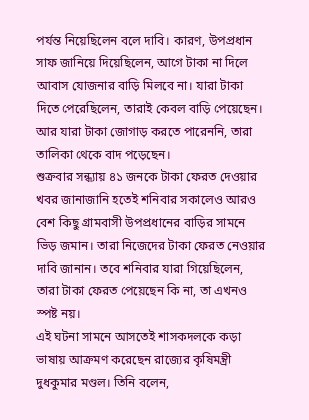পর্যন্ত নিয়েছিলেন বলে দাবি। কারণ, উপপ্রধান সাফ জানিয়ে দিয়েছিলেন, আগে টাকা না দিলে আবাস যোজনার বাড়ি মিলবে না। যারা টাকা দিতে পেরেছিলেন, তারাই কেবল বাড়ি পেয়েছেন। আর যারা টাকা জোগাড় করতে পারেননি, তারা তালিকা থেকে বাদ পড়েছেন।
শুক্রবার সন্ধ্যায় ৪১ জনকে টাকা ফেরত দেওয়ার খবর জানাজানি হতেই শনিবার সকালেও আরও বেশ কিছু গ্রামবাসী উপপ্রধানের বাড়ির সামনে ভিড় জমান। তারা নিজেদের টাকা ফেরত নেওয়ার দাবি জানান। তবে শনিবার যারা গিয়েছিলেন, তারা টাকা ফেরত পেয়েছেন কি না, তা এখনও স্পষ্ট নয়।
এই ঘটনা সামনে আসতেই শাসকদলকে কড়া ভাষায় আক্রমণ করেছেন রাজ্যের কৃষিমন্ত্রী দুধকুমার মণ্ডল। তিনি বলেন,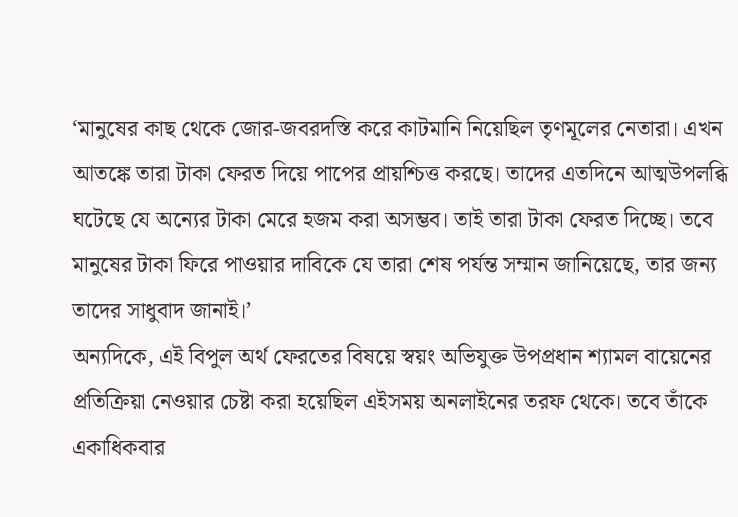‘মানুষের কাছ থেকে জোর-জবরদস্তি করে কাটমানি নিয়েছিল তৃণমূলের নেতারা। এখন আতঙ্কে তারা টাকা ফেরত দিয়ে পাপের প্রায়শ্চিত্ত করছে। তাদের এতদিনে আত্মউপলব্ধি ঘটেছে যে অন্যের টাকা মেরে হজম করা অসম্ভব। তাই তারা টাকা ফেরত দিচ্ছে। তবে মানুষের টাকা ফিরে পাওয়ার দাবিকে যে তারা শেষ পর্যন্ত সম্মান জানিয়েছে, তার জন্য তাদের সাধুবাদ জানাই।’
অন্যদিকে, এই বিপুল অর্থ ফেরতের বিষয়ে স্বয়ং অভিযুক্ত উপপ্রধান শ্যামল বায়েনের প্রতিক্রিয়া নেওয়ার চেষ্টা করা হয়েছিল এইসময় অনলাইনের তরফ থেকে। তবে তাঁকে একাধিকবার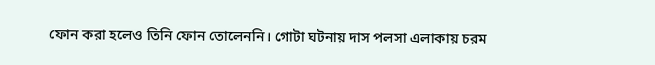ফোন করা হলেও তিনি ফোন তোলেননি। গোটা ঘটনায় দাস পলসা এলাকায় চরম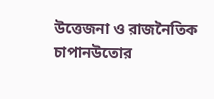উত্তেজনা ও রাজনৈতিক চাপানউতোর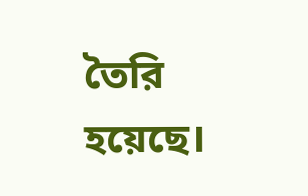তৈরি হয়েছে।